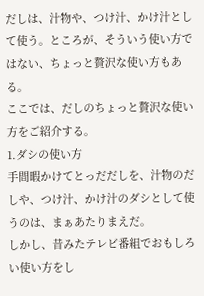だしは、汁物や、つけ汁、かけ汁として使う。ところが、そういう使い方ではない、ちょっと贅沢な使い方もある。
ここでは、だしのちょっと贅沢な使い方をご紹介する。
1.ダシの使い方
手間暇かけてとっだだしを、汁物のだしや、つけ汁、かけ汁のダシとして使うのは、まぁあたりまえだ。
しかし、昔みたテレビ番組でおもしろい使い方をし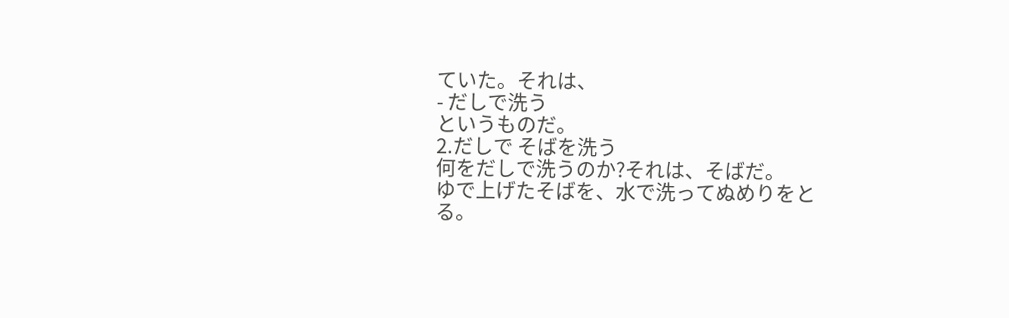ていた。それは、
- だしで洗う
というものだ。
2.だしで そばを洗う
何をだしで洗うのか?それは、そばだ。
ゆで上げたそばを、水で洗ってぬめりをとる。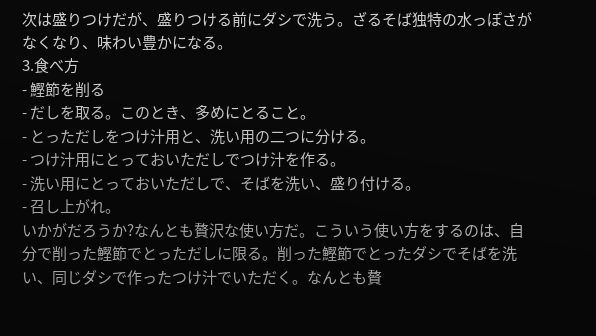次は盛りつけだが、盛りつける前にダシで洗う。ざるそば独特の水っぽさがなくなり、味わい豊かになる。
3.食べ方
- 鰹節を削る
- だしを取る。このとき、多めにとること。
- とっただしをつけ汁用と、洗い用の二つに分ける。
- つけ汁用にとっておいただしでつけ汁を作る。
- 洗い用にとっておいただしで、そばを洗い、盛り付ける。
- 召し上がれ。
いかがだろうか?なんとも贅沢な使い方だ。こういう使い方をするのは、自分で削った鰹節でとっただしに限る。削った鰹節でとったダシでそばを洗い、同じダシで作ったつけ汁でいただく。なんとも贅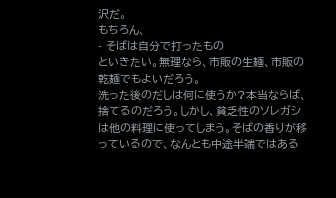沢だ。
もちろん、
- そばは自分で打ったもの
といきたい。無理なら、市販の生麺、市販の乾麺でもよいだろう。
洗った後のだしは何に使うか?本当ならば、捨てるのだろう。しかし、貧乏性のソレガシは他の料理に使ってしまう。そばの香りが移っているので、なんとも中途半端ではある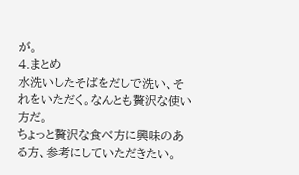が。
4.まとめ
水洗いしたそばをだしで洗い、それをいただく。なんとも贅沢な使い方だ。
ちょっと贅沢な食べ方に興味のある方、参考にしていただきたい。